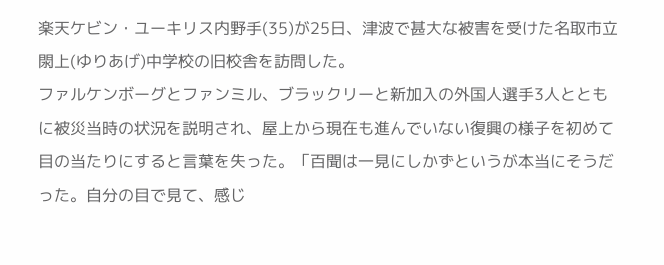楽天ケビン・ユーキリス内野手(35)が25日、津波で甚大な被害を受けた名取市立閖上(ゆりあげ)中学校の旧校舎を訪問した。
ファルケンボーグとファンミル、ブラックリーと新加入の外国人選手3人とともに被災当時の状況を説明され、屋上から現在も進んでいない復興の様子を初めて目の当たりにすると言葉を失った。「百聞は一見にしかずというが本当にそうだった。自分の目で見て、感じ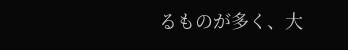るものが多く、大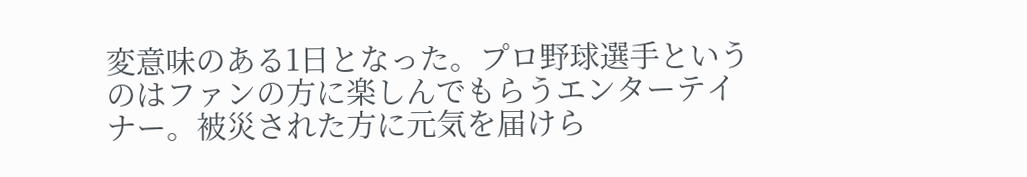変意味のある1日となった。プロ野球選手というのはファンの方に楽しんでもらうエンターテイナー。被災された方に元気を届けら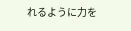れるように力を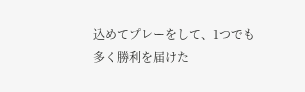込めてプレーをして、1つでも多く勝利を届けた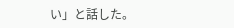い」と話した。